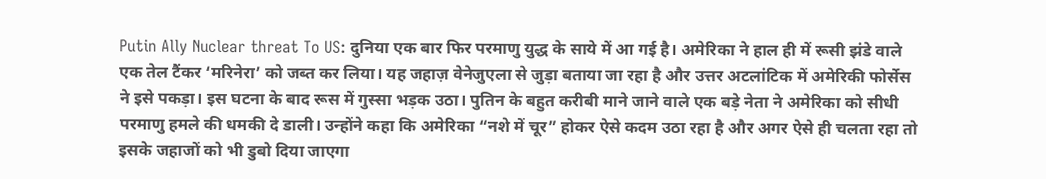Putin Ally Nuclear threat To US: दुनिया एक बार फिर परमाणु युद्ध के साये में आ गई है। अमेरिका ने हाल ही में रूसी झंडे वाले एक तेल टैंकर ‘मरिनेरा’ को जब्त कर लिया। यह जहाज़ वेनेजुएला से जुड़ा बताया जा रहा है और उत्तर अटलांटिक में अमेरिकी फोर्सेस ने इसे पकड़ा। इस घटना के बाद रूस में गुस्सा भड़क उठा। पुतिन के बहुत करीबी माने जाने वाले एक बड़े नेता ने अमेरिका को सीधी परमाणु हमले की धमकी दे डाली। उन्होंने कहा कि अमेरिका “नशे में चूर” होकर ऐसे कदम उठा रहा है और अगर ऐसे ही चलता रहा तो इसके जहाजों को भी डुबो दिया जाएगा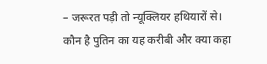– जरूरत पड़ी तो न्यूक्लियर हथियारों से।
कौन है पुतिन का यह करीबी और क्या कहा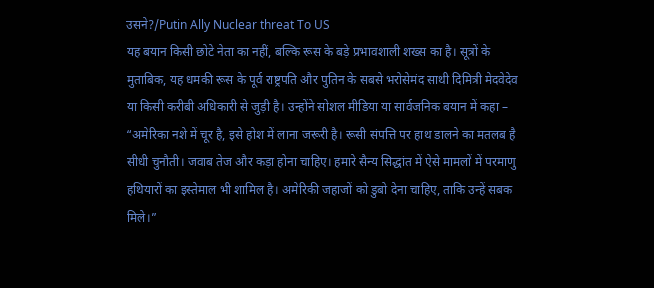उसने?/Putin Ally Nuclear threat To US
यह बयान किसी छोटे नेता का नहीं, बल्कि रूस के बड़े प्रभावशाली शख्स का है। सूत्रों के मुताबिक, यह धमकी रूस के पूर्व राष्ट्रपति और पुतिन के सबसे भरोसेमंद साथी दिमित्री मेदवेदेव या किसी करीबी अधिकारी से जुड़ी है। उन्होंने सोशल मीडिया या सार्वजनिक बयान में कहा – “अमेरिका नशे में चूर है, इसे होश में लाना जरूरी है। रूसी संपत्ति पर हाथ डालने का मतलब है सीधी चुनौती। जवाब तेज और कड़ा होना चाहिए। हमारे सैन्य सिद्धांत में ऐसे मामलों में परमाणु हथियारों का इस्तेमाल भी शामिल है। अमेरिकी जहाजों को डुबो देना चाहिए, ताकि उन्हें सबक मिले।”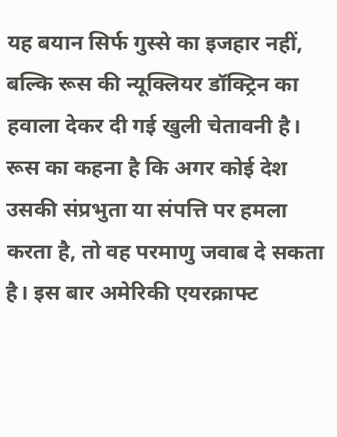यह बयान सिर्फ गुस्से का इजहार नहीं, बल्कि रूस की न्यूक्लियर डॉक्ट्रिन का हवाला देकर दी गई खुली चेतावनी है। रूस का कहना है कि अगर कोई देश उसकी संप्रभुता या संपत्ति पर हमला करता है, तो वह परमाणु जवाब दे सकता है। इस बार अमेरिकी एयरक्राफ्ट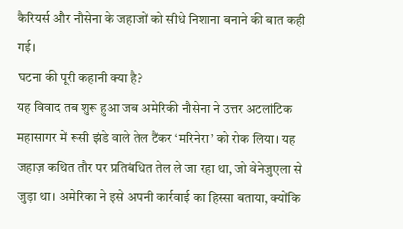कैरियर्स और नौसेना के जहाजों को सीधे निशाना बनाने की बात कही गई।
घटना की पूरी कहानी क्या है?
यह विवाद तब शुरू हुआ जब अमेरिकी नौसेना ने उत्तर अटलांटिक महासागर में रूसी झंडे वाले तेल टैंकर ‘मरिनेरा’ को रोक लिया। यह जहाज़ कथित तौर पर प्रतिबंधित तेल ले जा रहा था, जो वेनेजुएला से जुड़ा था। अमेरिका ने इसे अपनी कार्रवाई का हिस्सा बताया, क्योंकि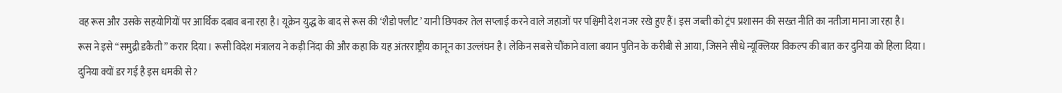वह रूस और उसके सहयोगियों पर आर्थिक दबाव बना रहा है। यूक्रेन युद्ध के बाद से रूस की ‘शैडो फ्लीट’ यानी छिपकर तेल सप्लाई करने वाले जहाजों पर पश्चिमी देश नजर रखे हुए हैं। इस जब्ती को ट्रंप प्रशासन की सख्त नीति का नतीजा माना जा रहा है।
रूस ने इसे “समुद्री डकैती” करार दिया। रूसी विदेश मंत्रालय ने कड़ी निंदा की और कहा कि यह अंतरराष्ट्रीय कानून का उल्लंघन है। लेकिन सबसे चौंकाने वाला बयान पुतिन के करीबी से आया, जिसने सीधे न्यूक्लियर विकल्प की बात कर दुनिया को हिला दिया।
दुनिया क्यों डर गई है इस धमकी से?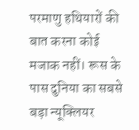परमाणु हथियारों की बात करना कोई मजाक नहीं। रूस के पास दुनिया का सबसे बड़ा न्यूक्लियर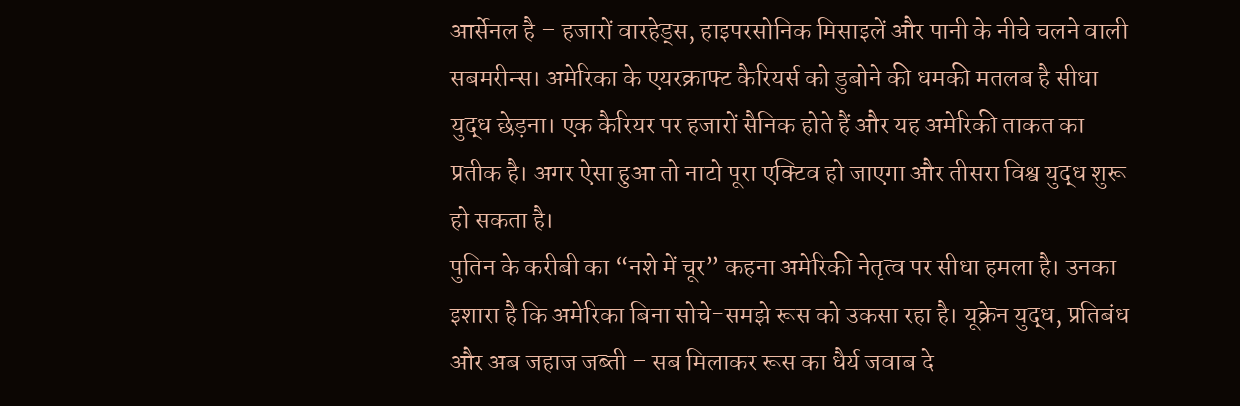आर्सेनल है – हजारों वारहेड्स, हाइपरसोनिक मिसाइलें और पानी के नीचे चलने वाली सबमरीन्स। अमेरिका के एयरक्राफ्ट कैरियर्स को डुबोने की धमकी मतलब है सीधा युद्ध छेड़ना। एक कैरियर पर हजारों सैनिक होते हैं और यह अमेरिकी ताकत का प्रतीक है। अगर ऐसा हुआ तो नाटो पूरा एक्टिव हो जाएगा और तीसरा विश्व युद्ध शुरू हो सकता है।
पुतिन के करीबी का “नशे में चूर” कहना अमेरिकी नेतृत्व पर सीधा हमला है। उनका इशारा है कि अमेरिका बिना सोचे-समझे रूस को उकसा रहा है। यूक्रेन युद्ध, प्रतिबंध और अब जहाज जब्ती – सब मिलाकर रूस का धैर्य जवाब दे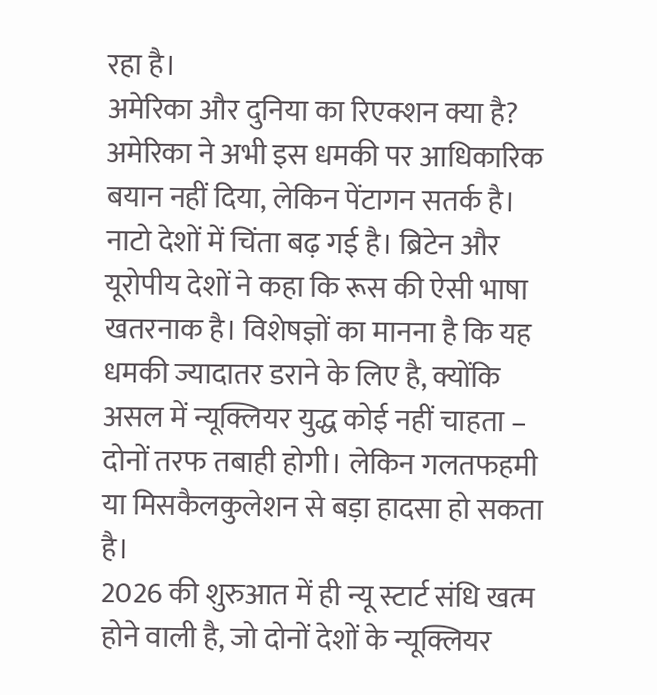रहा है।
अमेरिका और दुनिया का रिएक्शन क्या है?
अमेरिका ने अभी इस धमकी पर आधिकारिक बयान नहीं दिया, लेकिन पेंटागन सतर्क है। नाटो देशों में चिंता बढ़ गई है। ब्रिटेन और यूरोपीय देशों ने कहा कि रूस की ऐसी भाषा खतरनाक है। विशेषज्ञों का मानना है कि यह धमकी ज्यादातर डराने के लिए है, क्योंकि असल में न्यूक्लियर युद्ध कोई नहीं चाहता – दोनों तरफ तबाही होगी। लेकिन गलतफहमी या मिसकैलकुलेशन से बड़ा हादसा हो सकता है।
2026 की शुरुआत में ही न्यू स्टार्ट संधि खत्म होने वाली है, जो दोनों देशों के न्यूक्लियर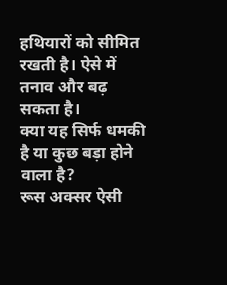हथियारों को सीमित रखती है। ऐसे में तनाव और बढ़ सकता है।
क्या यह सिर्फ धमकी है या कुछ बड़ा होने वाला है?
रूस अक्सर ऐसी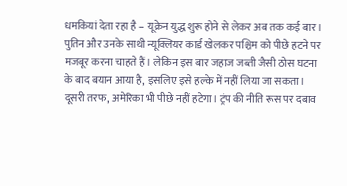धमकियां देता रहा है – यूक्रेन युद्ध शुरू होने से लेकर अब तक कई बार। पुतिन और उनके साथी न्यूक्लियर कार्ड खेलकर पश्चिम को पीछे हटने पर मजबूर करना चाहते हैं। लेकिन इस बार जहाज जब्ती जैसी ठोस घटना के बाद बयान आया है, इसलिए इसे हल्के में नहीं लिया जा सकता।
दूसरी तरफ, अमेरिका भी पीछे नहीं हटेगा। ट्रंप की नीति रूस पर दबाव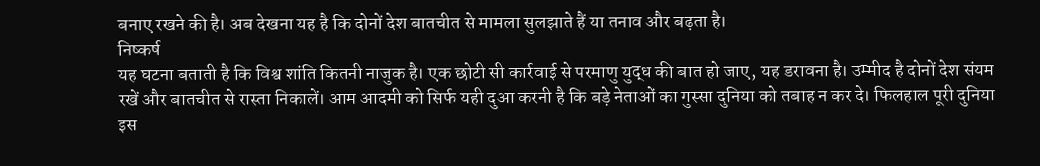बनाए रखने की है। अब देखना यह है कि दोनों देश बातचीत से मामला सुलझाते हैं या तनाव और बढ़ता है।
निष्कर्ष
यह घटना बताती है कि विश्व शांति कितनी नाजुक है। एक छोटी सी कार्रवाई से परमाणु युद्ध की बात हो जाए, यह डरावना है। उम्मीद है दोनों देश संयम रखें और बातचीत से रास्ता निकालें। आम आदमी को सिर्फ यही दुआ करनी है कि बड़े नेताओं का गुस्सा दुनिया को तबाह न कर दे। फिलहाल पूरी दुनिया इस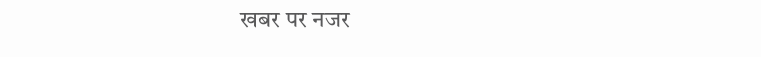खबर पर नजर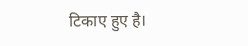टिकाए हुए है।